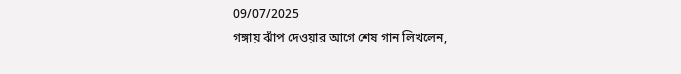09/07/2025
গঙ্গায় ঝাঁপ দেওয়ার আগে শেষ গান লিখলেন,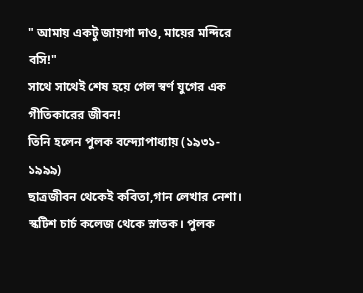" আমায় একটু জায়গা দাও, মায়ের মন্দিরে বসি!"
সাথে সাথেই শেষ হয়ে গেল স্বর্ণ যুগের এক গীতিকারের জীবন!
তিনি হলেন পুলক বন্দ্যোপাধ্যায় (১৯৩১- ১৯৯৯)
ছাত্রজীবন থেকেই কবিতা,গান লেখার নেশা। স্কটিশ চার্চ কলেজ থেকে স্নাতক। পুলক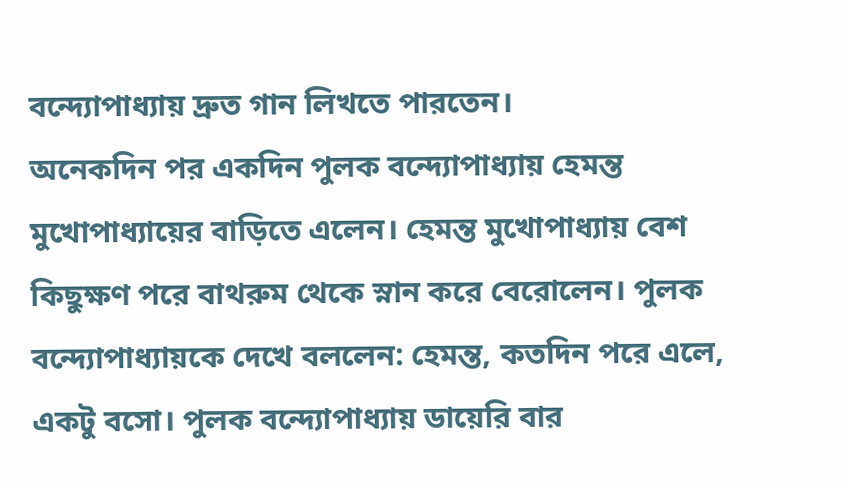বন্দ্যোপাধ্যায় দ্রুত গান লিখতে পারতেন।
অনেকদিন পর একদিন পুলক বন্দ্যোপাধ্যায় হেমন্ত মুখোপাধ্যায়ের বাড়িতে এলেন। হেমন্ত মুখোপাধ্যায় বেশ কিছুক্ষণ পরে বাথরুম থেকে স্নান করে বেরোলেন। পুলক বন্দ্যোপাধ্যায়কে দেখে বললেন: হেমন্ত, কতদিন পরে এলে, একটু বসো। পুলক বন্দ্যোপাধ্যায় ডায়েরি বার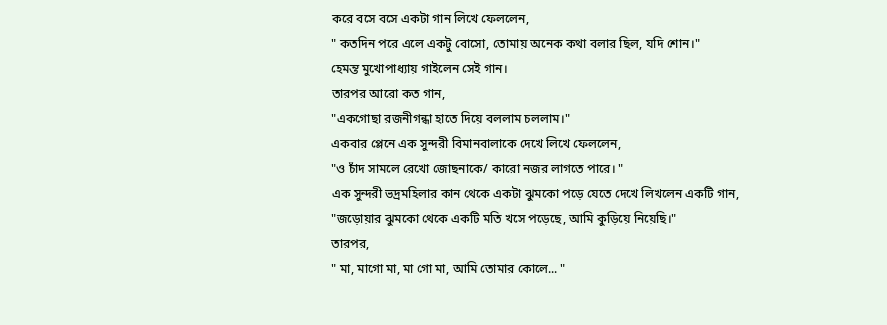করে বসে বসে একটা গান লিখে ফেললেন,
" কতদিন পরে এলে একটু বোসো, তোমায় অনেক কথা বলার ছিল, যদি শোন।"
হেমন্ত মুখোপাধ্যায় গাইলেন সেই গান।
তারপর আরো কত গান,
"একগোছা রজনীগন্ধা হাতে দিয়ে বললাম চললাম।"
একবার প্লেনে এক সুন্দরী বিমানবালাকে দেখে লিখে ফেললেন,
"ও চাঁদ সামলে রেখো জোছনাকে/ কারো নজর লাগতে পারে। "
এক সুন্দরী ভদ্রমহিলার কান থেকে একটা ঝুমকো পড়ে যেতে দেখে লিখলেন একটি গান,
"জড়োয়ার ঝুমকো থেকে একটি মতি খসে পড়েছে, আমি কুড়িয়ে নিয়েছি।"
তারপর,
" মা, মাগো মা, মা গো মা, আমি তোমার কোলে... "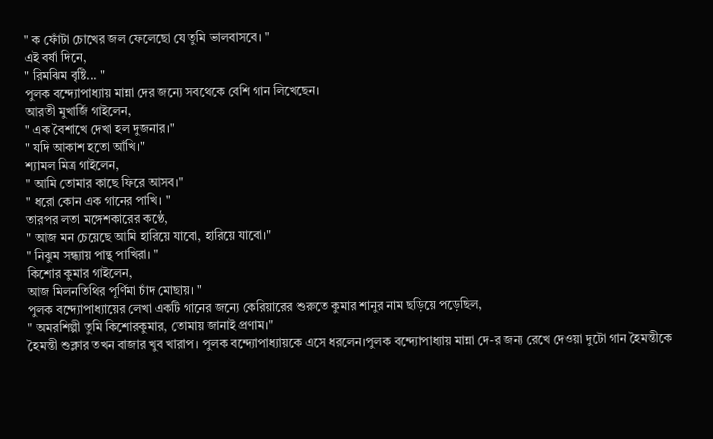" ক ফোঁটা চোখের জল ফেলেছো যে তুমি ভালবাসবে। "
এই বর্ষা দিনে,
" রিমঝিম বৃষ্টি... "
পুলক বন্দ্যোপাধ্যায় মান্না দের জন্যে সবথেকে বেশি গান লিখেছেন।
আরতী মুখার্জি গাইলেন,
" এক বৈশাখে দেখা হল দুজনার।"
" যদি আকাশ হতো আঁখি।"
শ্যামল মিত্র গাইলেন,
" আমি তোমার কাছে ফিরে আসব।"
" ধরো কোন এক গানের পাখি। "
তারপর লতা মঙ্গেশকারের কণ্ঠে,
" আজ মন চেয়েছে আমি হারিয়ে যাবো, হারিয়ে যাবো।"
" নিঝুম সন্ধ্যায় পান্থ পাখিরা। "
কিশোর কুমার গাইলেন,
আজ মিলনতিথির পূর্ণিমা চাঁদ মোছায়। "
পুলক বন্দ্যোপাধ্যায়ের লেখা একটি গানের জন্যে কেরিয়ারের শুরুতে কুমার শানুর নাম ছড়িয়ে পড়েছিল,
" অমরশিল্পী তুমি কিশোরকুমার, তোমায় জানাই প্রণাম।"
হৈমন্তী শুক্লার তখন বাজার খুব খারাপ। পুলক বন্দ্যোপাধ্যায়কে এসে ধরলেন।পুলক বন্দ্যোপাধ্যায় মান্না দে-র জন্য রেখে দেওয়া দুটো গান হৈমন্তীকে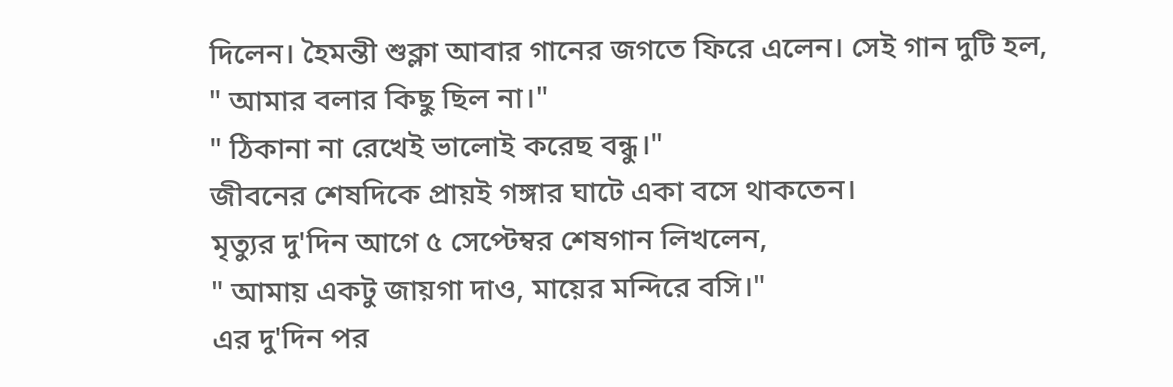দিলেন। হৈমন্তী শুক্লা আবার গানের জগতে ফিরে এলেন। সেই গান দুটি হল,
" আমার বলার কিছু ছিল না।"
" ঠিকানা না রেখেই ভালোই করেছ বন্ধু।"
জীবনের শেষদিকে প্রায়ই গঙ্গার ঘাটে একা বসে থাকতেন।
মৃত্যুর দু'দিন আগে ৫ সেপ্টেম্বর শেষগান লিখলেন,
" আমায় একটু জায়গা দাও, মায়ের মন্দিরে বসি।"
এর দু'দিন পর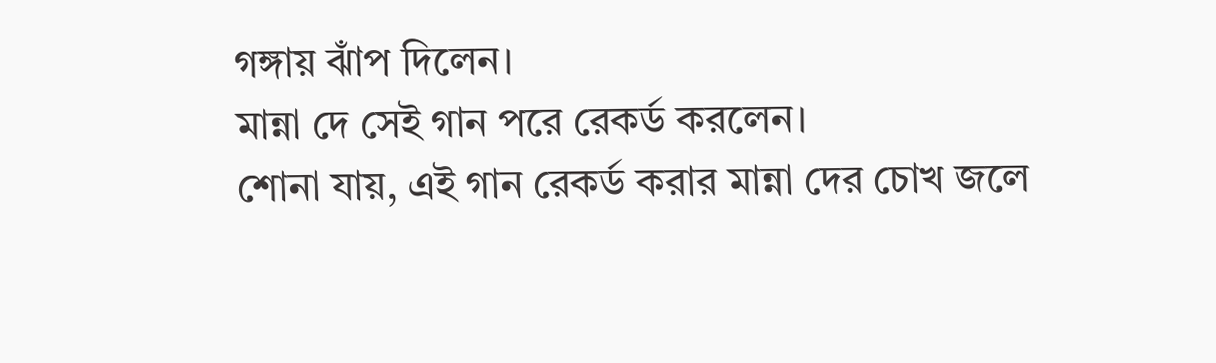গঙ্গায় ঝাঁপ দিলেন।
মান্না দে সেই গান পরে রেকর্ড করলেন।
শোনা যায়, এই গান রেকর্ড করার মান্না দের চোখ জলে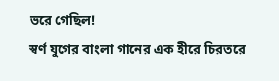ভরে গেছিল!
স্বর্ণ যুগের বাংলা গানের এক হীরে চিরতরে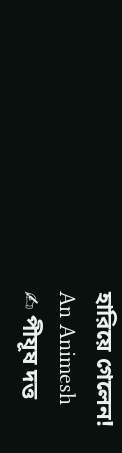হারিয়ে গেলেন!
An Animesh
✍ পীযূষ দত্ত